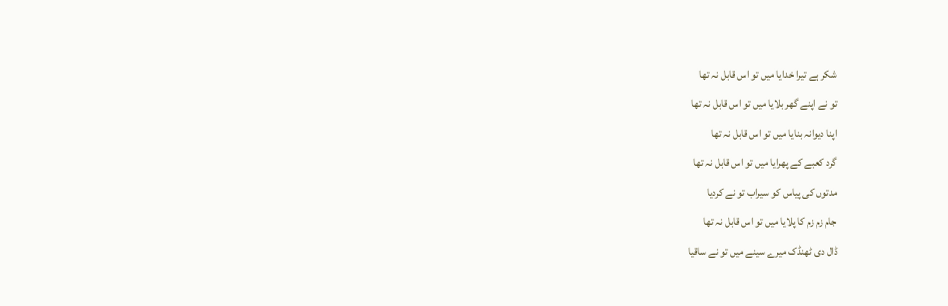شکر ہے تیرا خدایا میں تو اس قابل نہ تھا
تو نے اپنے گھر بلایا میں تو اس قابل نہ تھا
اپنا دیوانہ بنایا میں تو اس قابل نہ تھا
گرد کعبے کے پھرایا میں تو اس قابل نہ تھا
مدتوں کی پیاس کو سیراب تو نے کردیا
جام زم زم کا پلایا میں تو اس قابل نہ تھا
ڈال دی ٹھنڈک میرے سینے میں تو نے ساقیا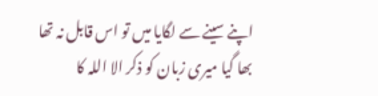اپنے سینے سے لگایا میں تو اس قابل نہ تھا
بھا گیا میری زبان کو ذکر الا اللہ کا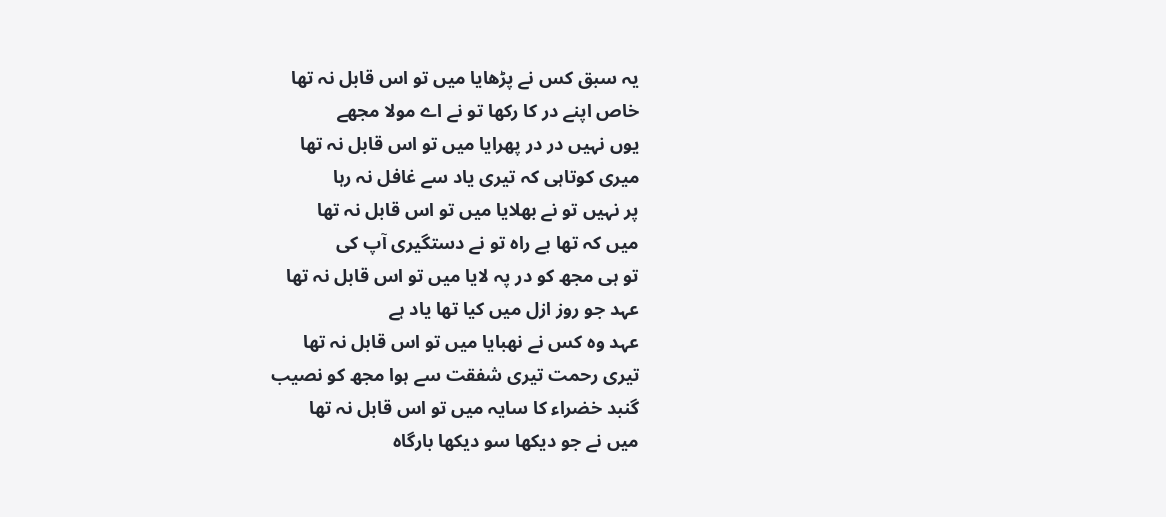یہ سبق کس نے پڑھایا میں تو اس قابل نہ تھا
خاص اپنے در کا رکھا تو نے اے مولا مجھے
یوں نہیں در در پھرایا میں تو اس قابل نہ تھا
میری کوتاہی کہ تیری یاد سے غافل نہ رہا
پر نہیں تو نے بھلایا میں تو اس قابل نہ تھا
میں کہ تھا بے راہ تو نے دستگیری آپ کی
تو ہی مجھ کو در پہ لایا میں تو اس قابل نہ تھا
عہد جو روز ازل میں کیا تھا یاد ہے
عہد وہ کس نے نھبایا میں تو اس قابل نہ تھا
تیری رحمت تیری شفقت سے ہوا مجھ کو نصیب
گنبد خضراء کا سایہ میں تو اس قابل نہ تھا
میں نے جو دیکھا سو دیکھا بارگاہ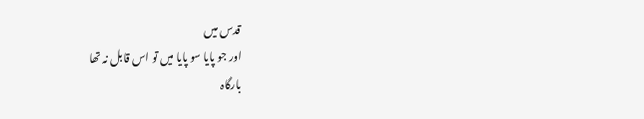قدس میں
اور جو پایا سو پایا میں تو اس قابل نہ تھا
بارگاہ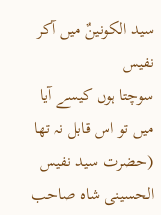سید الکونینٌ میں آکر نفیس
سوچتا ہوں کیسے آیا میں تو اس قابل نہ تھا
(حضرت سید نفیس الحسینی شاہ صاحب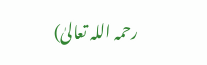رحمہ اللہ تعالیٰ)